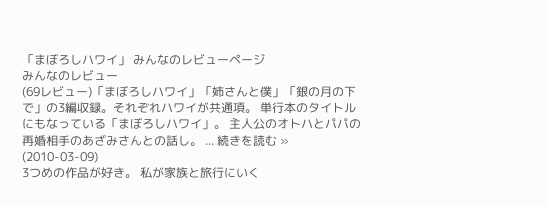「まぼろしハワイ」 みんなのレビューページ
みんなのレビュー
(69レビュー)「まぼろしハワイ」「姉さんと僕」「銀の月の下で」の3編収録。それぞれハワイが共通項。 単行本のタイトルにもなっている「まぼろしハワイ」。 主人公のオトハとパパの再婚相手のあざみさんとの話し。 ... 続きを読む »
(2010-03-09)
3つめの作品が好き。 私が家族と旅行にいく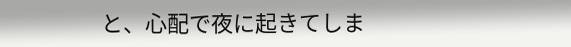と、心配で夜に起きてしま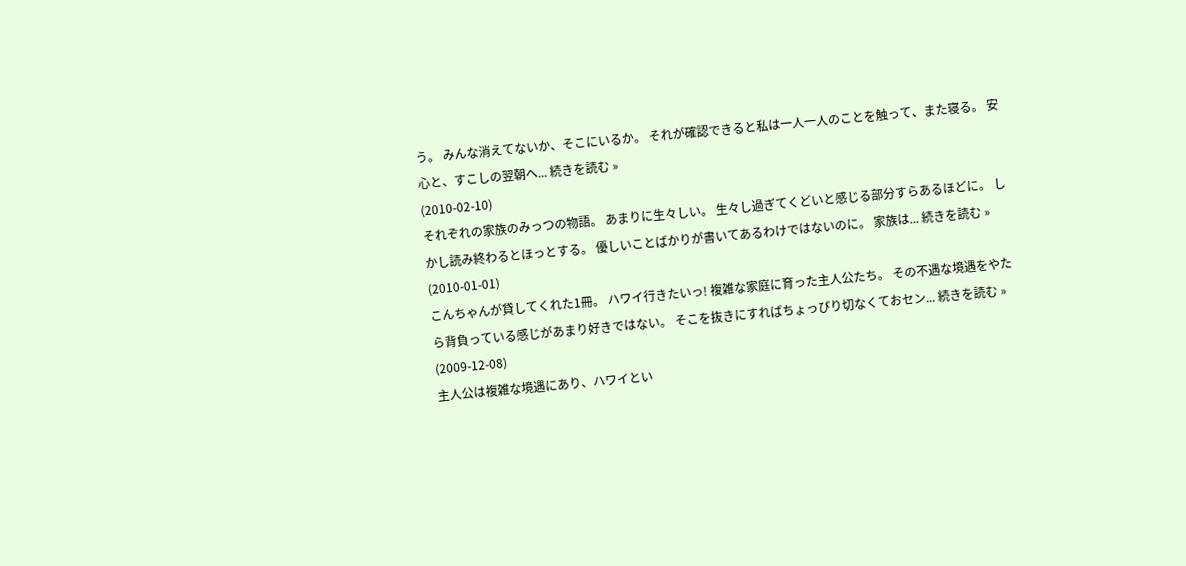う。 みんな消えてないか、そこにいるか。 それが確認できると私は一人一人のことを触って、また寝る。 安心と、すこしの翌朝へ... 続きを読む »
(2010-02-10)
それぞれの家族のみっつの物語。 あまりに生々しい。 生々し過ぎてくどいと感じる部分すらあるほどに。 しかし読み終わるとほっとする。 優しいことばかりが書いてあるわけではないのに。 家族は... 続きを読む »
(2010-01-01)
こんちゃんが貸してくれた1冊。 ハワイ行きたいっ! 複雑な家庭に育った主人公たち。 その不遇な境遇をやたら背負っている感じがあまり好きではない。 そこを抜きにすればちょっぴり切なくておセン... 続きを読む »
(2009-12-08)
主人公は複雑な境遇にあり、ハワイとい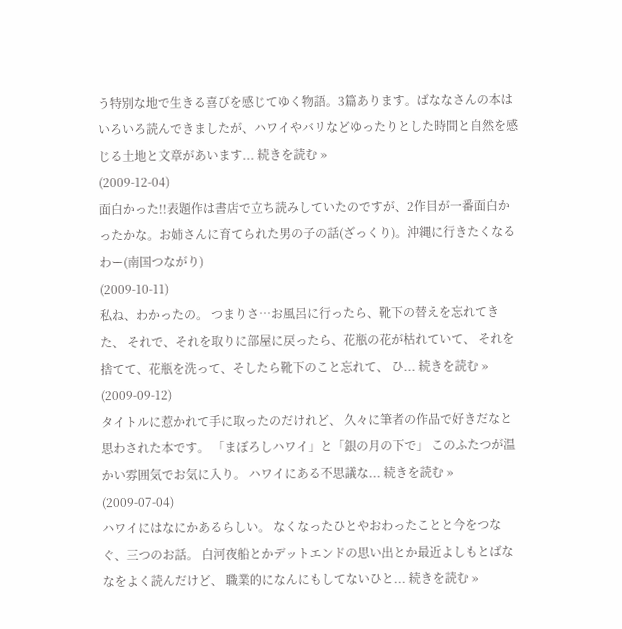う特別な地で生きる喜びを感じてゆく物語。3篇あります。ばななさんの本はいろいろ読んできましたが、ハワイやバリなどゆったりとした時間と自然を感じる土地と文章があいます... 続きを読む »
(2009-12-04)
面白かった!!表題作は書店で立ち読みしていたのですが、2作目が一番面白かったかな。お姉さんに育てられた男の子の話(ざっくり)。沖縄に行きたくなるわー(南国つながり)
(2009-10-11)
私ね、わかったの。 つまりさ…お風呂に行ったら、靴下の替えを忘れてきた、 それで、それを取りに部屋に戻ったら、花瓶の花が枯れていて、 それを捨てて、花瓶を洗って、そしたら靴下のこと忘れて、 ひ... 続きを読む »
(2009-09-12)
タイトルに惹かれて手に取ったのだけれど、 久々に筆者の作品で好きだなと思わされた本です。 「まぼろしハワイ」と「銀の月の下で」 このふたつが温かい雰囲気でお気に入り。 ハワイにある不思議な... 続きを読む »
(2009-07-04)
ハワイにはなにかあるらしい。 なくなったひとやおわったことと今をつなぐ、三つのお話。 白河夜船とかデットエンドの思い出とか最近よしもとばななをよく読んだけど、 職業的になんにもしてないひと... 続きを読む »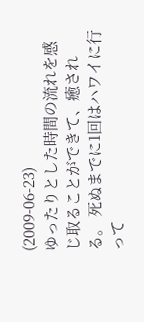(2009-06-23)
ゆったりとした時間の流れを感じ取ることができて、癒される。 死ぬまでに1回はハワイに行って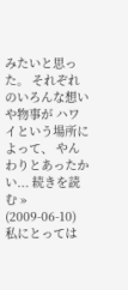みたいと思った。 それぞれのいろんな想いや物事が ハワイという場所によって、 やんわりとあったかい... 続きを読む »
(2009-06-10)
私にとっては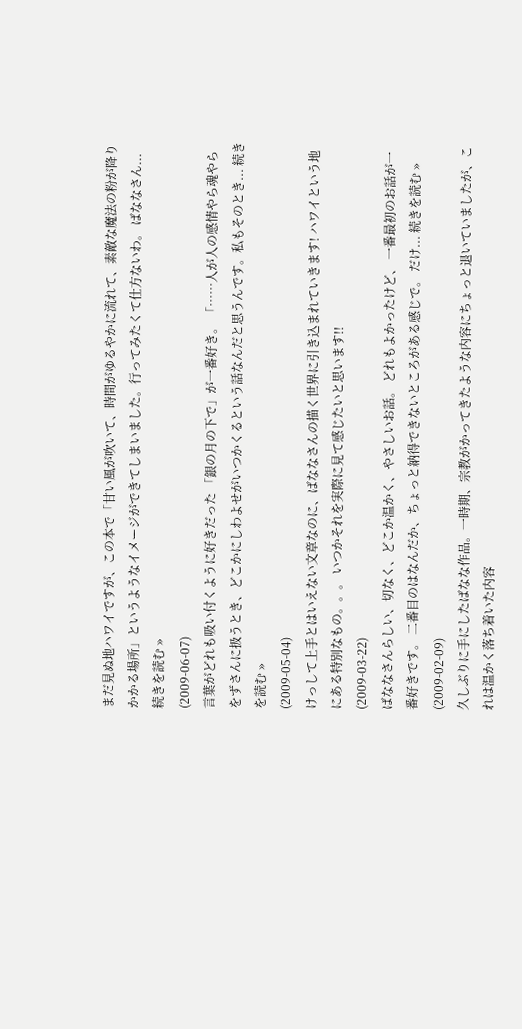まだ見ぬ地ハワイですが、この本で「甘い風が吹いて、時間がゆるやかに流れて、素敵な魔法の粉が降りかかる場所」というようなイメージができてしまいました。行ってみたくて仕方ないわ。 ばななさん... 続きを読む »
(2009-06-07)
言葉がどれも吸い付くように好きだった 「銀の月の下で」が一番好き。 「……人が人の感情やら魂やらをずさんに扱うとき、どこかにしわよせがいつかくるという話なんだと思うんです。私もそのとき... 続きを読む »
(2009-05-04)
けっして上手とはいえない文章なのに、ばななさんの描く世界に引き込まれていきます! ハワイという地にある特別なもの。。。 いつかそれを実際に見て感じたいと思います!!
(2009-03-22)
ばななさんらしい、切なく、どこか温かく、やさしいお話。 どれもよかったけど、 一番最初のお話が一番好きです。 二番目のはなんだか、ちょっと納得できないところがある感じで。 だけ... 続きを読む »
(2009-02-09)
久しぶりに手にしたばなな作品。一時期、宗教がかってきたような内容にちょっと退いていましたが、これは温かく落ち着いた内容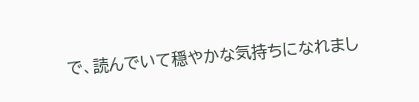で、読んでいて穏やかな気持ちになれまし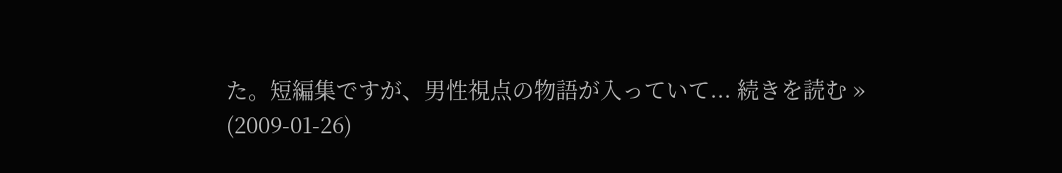た。短編集ですが、男性視点の物語が入っていて... 続きを読む »
(2009-01-26)